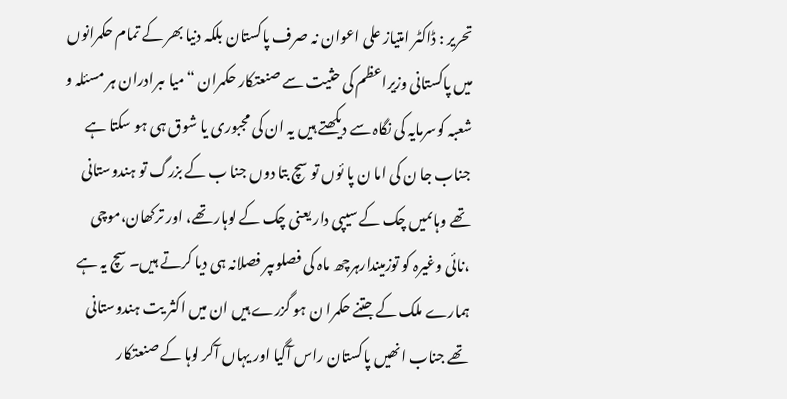تحریر : ڈاکٹر امتیاز علی اعوان نہ صرف پاکستان بلکہ دنیا بھر کے تمام حکمرانوں میں پاکستانی وزیراعظم کی حثیت سے صنعتکار حکمران “میا ںبرادران ہر مسئلہ و شعبہ کوسرمایہ کی نگاہ سے دیکھتے ہیں یہ ان کی مجبوری یا شوق ہی ہو سکتا ہے جناب جا ن کی اما ن پا ئوں تو سچ بتا دوں جنا ب کے بزرگ تو ہندوستانی تھے وہاںمیں چک کے سیپی دار یعنی چک کے لوہار تھے، اور ترکھان،موچی ،نائی وغیرہ کو توزمیندارہرچھ ماہ کی فصلوںپر فصلانہ ہی دیا کرتے ہیں۔ سچ یہ ہے ہمارے ملک کے جتنے حکمرا ن ہو گزرے ہیں ان میں اکثر یت ہندوستانی تھے جناب انھیں پاکستان راس آگیا اور یہاں آکر لوہا کے صنعتکار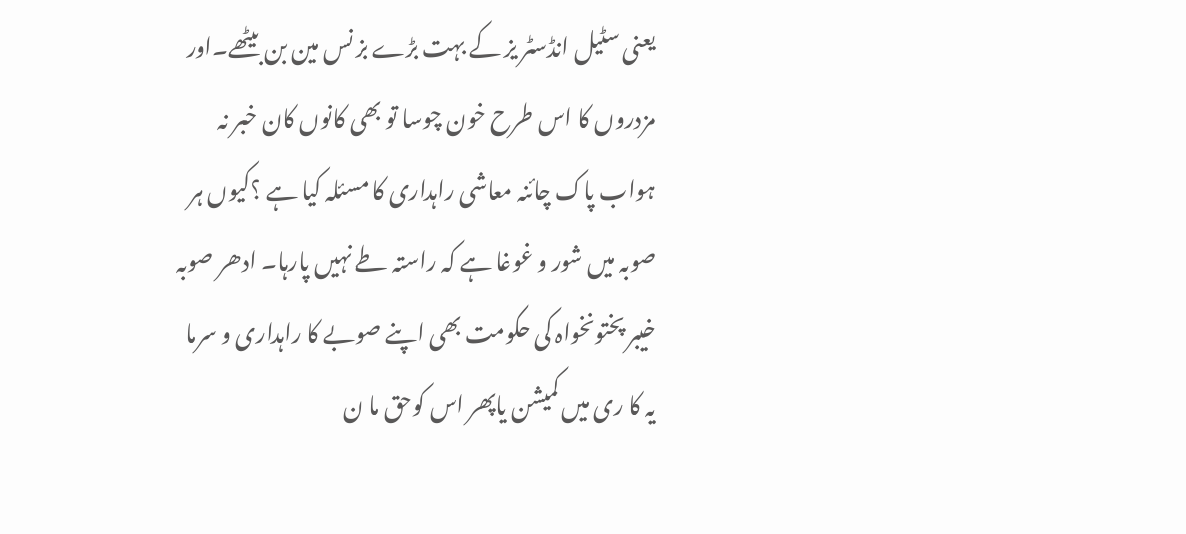یعنی سٹیل انڈسٹر یز کے بہت بڑے بز نس مین بن بیٹھے۔اور مزدروں کا اس طرح خون چوسا تو بھی کانوں کان خبر نہ ہواب پاک چائنہ معاشی راہداری کا مسئلہ کیا ہے ؟کیوں ہر صوبہ میں شور و غوغا ہے کہ راستہ طے نہیں پارہا۔ ادھر صوبہ خیبر پختونخواہ کی حکومت بھی اپنے صوبے کا راہداری و سرما یہ کا ری میں کمیشن یاپھر اس کوحق ما ن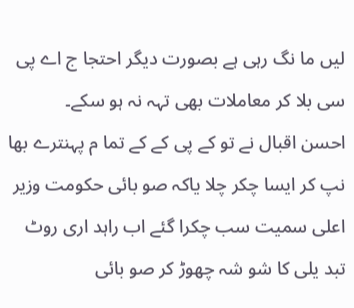لیں ما نگ رہی ہے بصورت دیگر احتجا ج اے پی سی بلا کر معاملات بھی تہہ نہ ہو سکے۔
احسن اقبال نے تو کے پی کے کے تما م پہنترے بھا نپ کر ایسا چکر چلا یاکہ صو بائی حکومت وزیر اعلی سمیت سب چکرا گئے اب راہد اری روٹ تبد یلی کا شو شہ چھوڑ کر صو بائی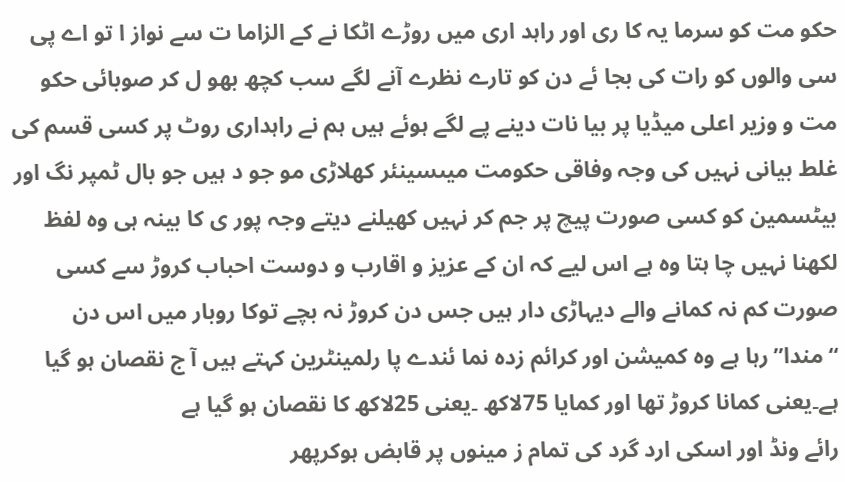حکو مت کو سرما یہ کا ری اور راہد اری میں روڑے اٹکا نے کے الزاما ت سے نواز ا تو اے پی سی والوں کو رات کی بجا ئے دن کو تارے نظرے آنے لگے سب کچھ بھو ل کر صوبائی حکو مت و وزیر اعلی میڈیا پر بیا نات دینے پے لگے ہوئے ہیں ہم نے راہداری روٹ پر کسی قسم کی غلط بیانی نہیں کی وجہ وفاقی حکومت میںسینئر کھلاڑی مو جو د ہیں جو بال ٹمپر نگ اور بیٹسمین کو کسی صورت پیچ پر جم کر نہیں کھیلنے دیتے وجہ پور ی کا بینہ ہی وہ لفظ لکھنا نہیں چا ہتا وہ ہے اس لیے کہ ان کے عزیز و اقارب و دوست احباب کروڑ سے کسی صورت کم نہ کمانے والے دیہاڑی دار ہیں جس دن کروڑ نہ بچے توکا روبار میں اس دن “مندا”رہا ہے وہ کمیشن اور کرائم زدہ نما ئندے پا رلمینٹرین کہتے ہیں آ ج نقصان ہو گیا ہے۔یعنی کمانا کروڑ تھا اور کمایا 75لاکھ ۔یعنی 25لاکھ کا نقصان ہو گیا ہے
رائے ونڈ اور اسکی ارد گرد کی تمام ز مینوں پر قابض ہوکرپھر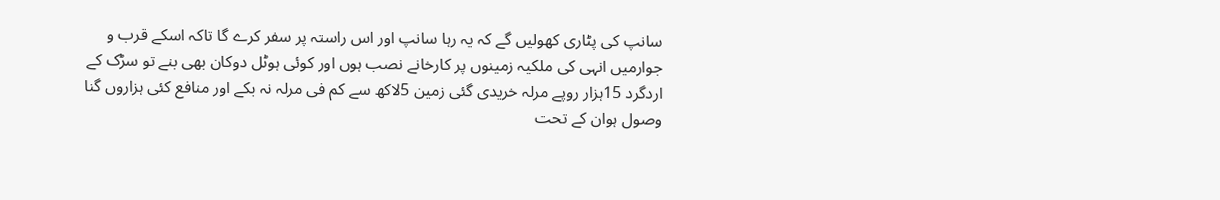سانپ کی پٹاری کھولیں گے کہ یہ رہا سانپ اور اس راستہ پر سفر کرے گا تاکہ اسکے قرب و جوارمیں انہی کی ملکیہ زمینوں پر کارخانے نصب ہوں اور کوئی ہوٹل دوکان بھی بنے تو سڑک کے اردگرد 15ہزار روپے مرلہ خریدی گئی زمین 5لاکھ سے کم فی مرلہ نہ بکے اور منافع کئی ہزاروں گنا وصول ہوان کے تحت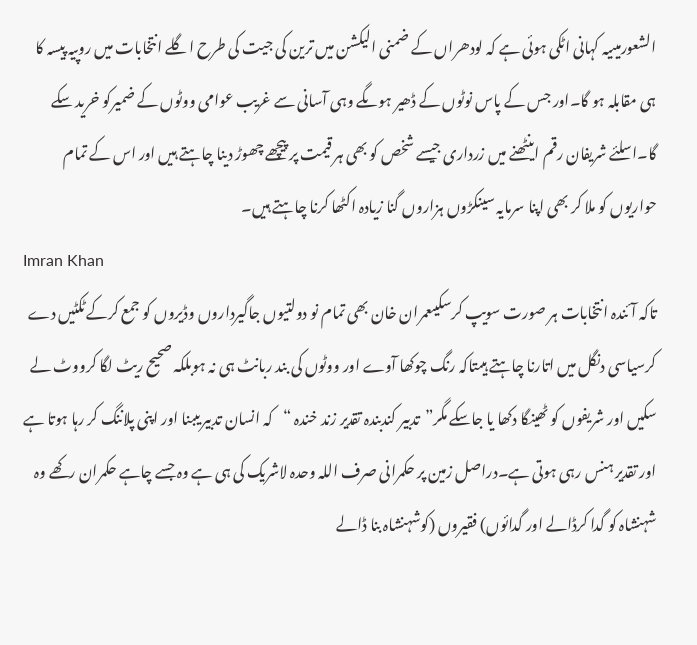الشعورمیںیہ کہانی اٹکی ہوئی ہے کہ لودھراں کے ضمنی الیکشن میں ترین کی جیت کی طرح اگلے انتخابات میں روپیہ پیسہ کا ہی مقابلہ ہو گا۔اور جس کے پاس نوٹوں کے ڈھیر ہوںگے وہی آسانی سے غریب عوامی ووٹوں کے ضمیرکو خرید سکے گا۔اسلئے شریفان رقم اینٹھنے میں زرداری جیسے شخص کو بھی ہر قیمت پر پیچھے چھوڑ دینا چاہتے ہیں اور اس کے تمام حواریوں کو ملا کر بھی اپنا سرمایہ سینکڑوں ہزاروں گنا زیادہ اکٹھا کرنا چاہتے ہیں۔
Imran Khan
تاکہ آئندہ انتخابات ہر صورت سویپ کرسکیںعمران خان بھی تمام نو دولتیوں جاگیرداروں وڈیروں کو جمع کرکے ٹکٹیں دے کرسیاسی دنگل میں اتارنا چاہتے ہیںتاکہ رنگ چوکھا آوے اور ووٹوں کی بند ربانٹ ہی نہ ہوبلکہ صحیح ریٹ لگا کرووٹ لے سکیں اور شریفوں کو ٹھینگا دکھا یا جاسکے مگر”تدبیر کندبندہ تقدیر زند خندہ “کہ انسان تدبیریںبنا اور اپنی پلاننگ کر رہا ہوتا ہے اور تقدیر ہنس رہی ہوتی ہے۔دراصل زمین پر حکمرانی صرف اللہ وحدہ لاشریک کی ہی ہے وہ جسے چاہے حکمران رکھے وہ شہنشاہ کو گدا کرڈالے اور گدائوں) فقیروں (کوشہنشاہ بنا ڈالے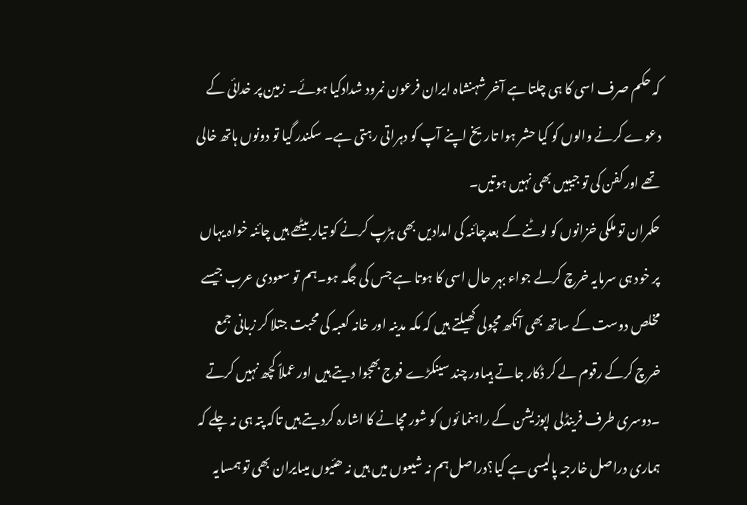کہ حکم صرف اسی کا ہی چلتا ہے آخر شہنشاہ ایران فرعون نمرود شدادکیا ہوئے۔ زمین پر خدائی کے دعوے کرنے والوں کو کیا حشر ہوا تاریخ اپنے آپ کو دہراتی رہتی ہے۔ سکندر گیا تو دونوں ہاتھ خالی تھے اور کفن کی تو جیبیں بھی نہیں ہوتیں۔
حکمران تو ملکی خزانوں کو لوٹنے کے بعدچائنہ کی امدادیں بھی ہڑپ کرنے کو تیار بیٹھے ہیں چائنہ خواہ یہاں پر خود ہی سرمایہ خرچ کرلے جواء بہر حال اسی کا ہوتا ہے جس کی جگہ ہو۔ہم تو سعودی عرب جیسے مخلص دوست کے ساتھ بھی آنکھ مچولی کھیلتے ہیں کہ مکہ مدینہ اور خانہ کعبہ کی محبت جتلا کر زبانی جمع خرچ کرکے رقوم لے کر ڈکار جاتے ہیںاور چند سینکڑے فوج بھجوا دیتے ہیں اور عملاً کچھ نہیں کرتے ۔دوسری طرف فرینڈلی اپوزیشن کے راہنما ئوں کو شور مچانے کا اشارہ کردیتے ہیں تاکہ پتہ ہی نہ چلے کہ ہماری دراصل خارجہ پالیسی ہے کیا؟دراصل ہم نہ شیعوں میں ہیں نہ ھئیوں میںایران بھی تو ہمسایہ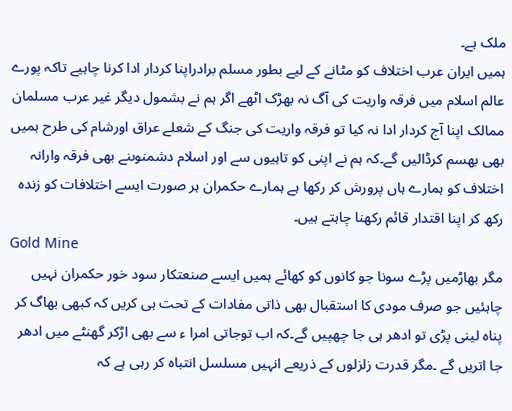ملک ہے۔
ہمیں ایران عرب اختلاف کو مٹانے کے لیے بطور مسلم برادراپنا کردار ادا کرنا چاہیے تاکہ پورے عالم اسلام میں فرقہ واریت کی آگ نہ بھڑک اٹھے اگر ہم نے بشمول دیگر غیر عرب مسلمان ممالک اپنا آج کردار ادا نہ کیا تو فرقہ واریت کی جنگ کے شعلے عراق اورشام کی طرح ہمیں بھی بھسم کرڈالیں گے۔کہ ہم نے اپنی کو تاہیوں سے اور اسلام دشمنوںنے بھی فرقہ وارانہ اختلاف کو ہمارے ہاں پرورش کر رکھا ہے ہمارے حکمران ہر صورت ایسے اختلافات کو زندہ رکھ کر اپنا اقتدار قائم رکھنا چاہتے ہیں۔
Gold Mine
مگر بھاڑمیں پڑے سونا جو کانوں کو کھائے ہمیں ایسے صنعتکار سود خور حکمران نہیں چاہئیں جو صرف مودی کا استقبال بھی ذاتی مفادات کے تحت ہی کریں کہ کبھی بھاگ کر پناہ لینی پڑی تو ادھر ہی جا چھپیں گے۔کہ اب توجاتی امرا ء سے بھی اڑکر گھنٹے میں ادھر جا اتریں گے ۔مگر قدرت زلزلوں کے ذریعے انہیں مسلسل انتباہ کر رہی ہے کہ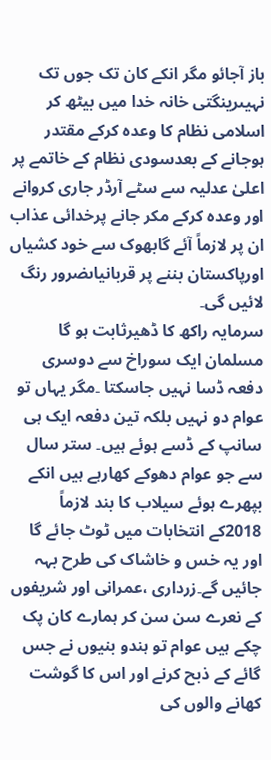باز آجائو مگر انکے کان تک جوں تک نہیںرینگتی خانہ خدا میں بیٹھ کر اسلامی نظام کا وعدہ کرکے مقتدر ہوجانے کے بعدسودی نظام کے خاتمے پر اعلیٰ عدلیہ سے سٹے آرڈر جاری کروانے اور وعدہ کرکے مکر جانے پرخدائی عذاب ان پر لازماً آئے گابھوک سے خود کشیاں اورپاکستان بننے پر قربانیاںضرور رنگ لائیں گی۔
سرمایہ راکھ کا ڈھیرثابت ہو گا مسلمان ایک سوراخ سے دوسری دفعہ ڈسا نہیں جاسکتا ۔مگر یہاں تو عوام دو نہیں بلکہ تین دفعہ ایک ہی سانپ کے ڈسے ہوئے ہیں۔ ستر سال سے جو عوام دھوکے کھارہے ہیں انکے بپھرے ہوئے سیلاب کا بند لازماً 2018کے انتخابات میں ٹوٹ جائے گا اور یہ خس و خاشاک کی طرح بہہ جائیں گے۔زرداری ،عمرانی اور شریفوں کے نعرے سن سن کر ہمارے کان پک چکے ہیں عوام تو ہندو بنیوں نے جس گائے کے ذبح کرنے اور اس کا گوشت کھانے والوں کی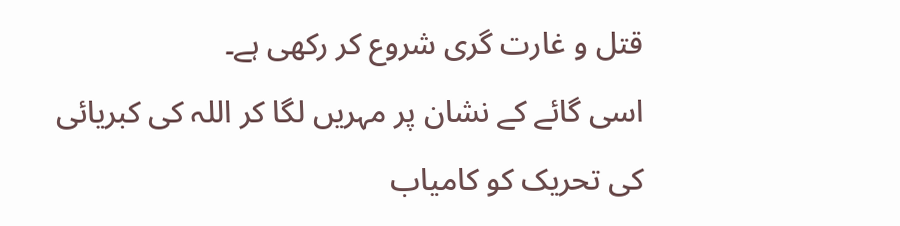قتل و غارت گری شروع کر رکھی ہے۔
اسی گائے کے نشان پر مہریں لگا کر اللہ کی کبریائی کی تحریک کو کامیاب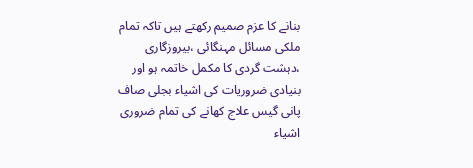بنانے کا عزم صمیم رکھتے ہیں تاکہ تمام ملکی مسائل مہنگائی ،بیروزگاری ،دہشت گردی کا مکمل خاتمہ ہو اور بنیادی ضروریات کی اشیاء بجلی صاف پانی گیس علاج کھانے کی تمام ضروری اشیاء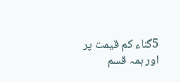5گناء کم قیمت پر اور ہمہ قسم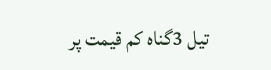تیل 3گناہ کم قیمت پر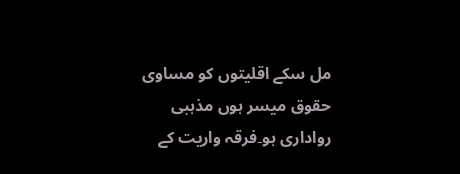مل سکے اقلیتوں کو مساوی حقوق میسر ہوں مذہبی رواداری ہو۔فرقہ واریت کے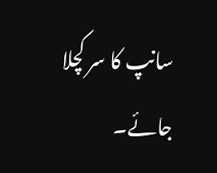سانپ کا سر کچلا جائے۔